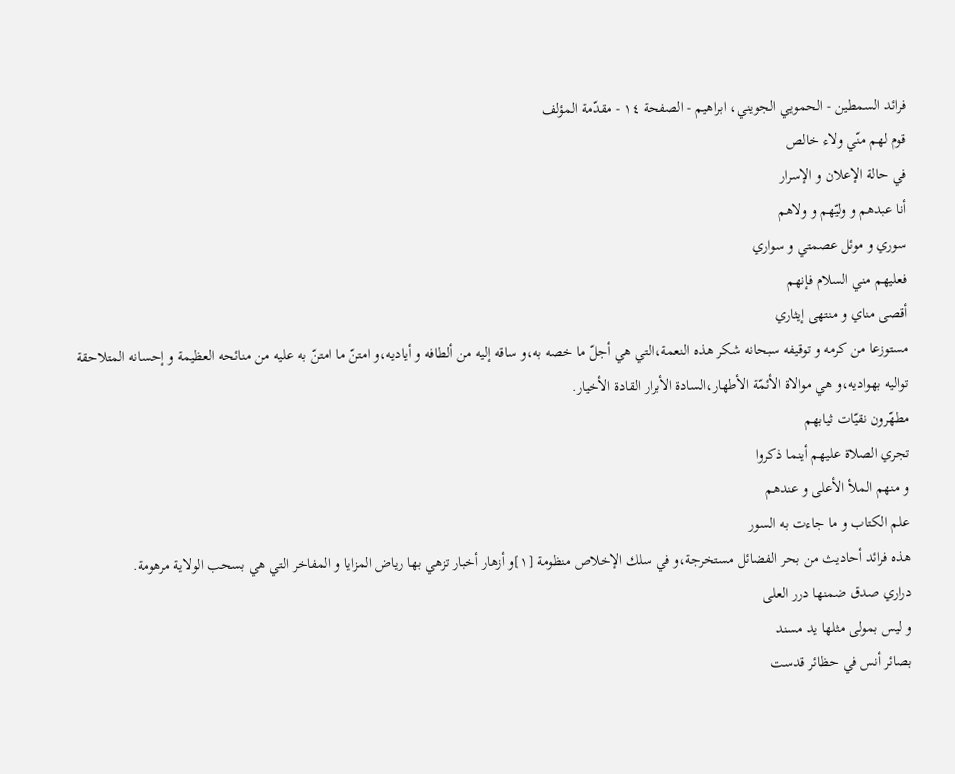فرائد السمطین - الحمویي الجویني، ابراهیم - الصفحة ١٤ - مقدّمة المؤلف
قوم لهم منّي ولاء خالص
في حالة الإعلان و الإسرار
أنا عبدهم و وليّهم و ولاهم
سوري و موئل عصمتي و سواري
فعليهم مني السلام فإنهم
أقصى مناي و منتهى إيثاري
مستوزعا من كرمه و توقيفه سبحانه شكر هذه النعمة،التي هي أجلّ ما خصه به،و ساقه إليه من ألطافه و أياديه،و امتنّ ما امتنّ به عليه من منائحه العظيمة و إحسانه المتلاحقة تواليه بهواديه،و هي موالاة الأئمّة الأطهار،السادة الأبرار القادة الأخيار.
مطهّرون نقيّات ثيابهم
تجري الصلاة عليهم أينما ذكروا
و منهم الملأ الأعلى و عندهم
علم الكتاب و ما جاءت به السور
هذه فرائد أحاديث من بحر الفضائل مستخرجة،و في سلك الإخلاص منظومة [١]و أزهار أخبار تزهي بها رياض المزايا و المفاخر التي هي بسحب الولاية مرهومة.
دراري صدق ضمنها درر العلى
و ليس بمولى مثلها يد مسند
بصائر أنس في حظائر قدست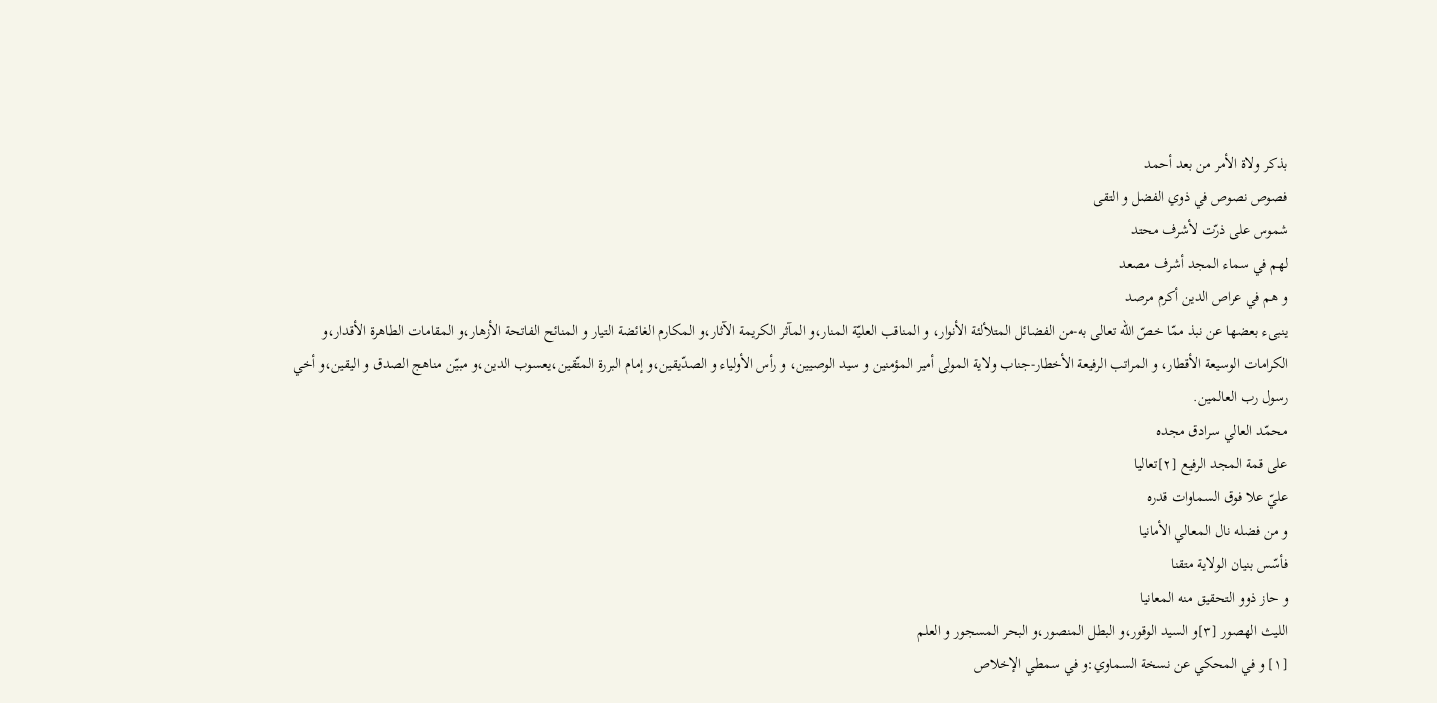بذكر ولاة الأمر من بعد أحمد
فصوص نصوص في ذوي الفضل و التقى
شموس على ذرّت لأشرف محتد
لهم في سماء المجد أشرف مصعد
و هم في عراص الدين أكرم مرصد
ينبىء بعضها عن نبذ ممّا خصّ اللّه تعالى به-من الفضائل المتلألئة الأنوار، و المناقب العليّة المنار،و المآثر الكريمة الآثار،و المكارم الغائضة التيار و المنائح الفاتحة الأزهار،و المقامات الطاهرة الأقدار،و الكرامات الوسيعة الأقطار، و المراتب الرفيعة الأخطار-جناب ولاية المولى أمير المؤمنين و سيد الوصيين، و رأس الأولياء و الصدّيقين،و إمام البررة المتّقين،يعسوب الدين،و مبيّن مناهج الصدق و اليقين،و أخي رسول رب العالمين.
محمّد العالي سرادق مجده
على قمة المجد الرفيع [٢]تعاليا
عليّ علا فوق السماوات قدره
و من فضله نال المعالي الأمانيا
فأسّس بنيان الولاية متقنا
و حاز ذوو التحقيق منه المعانيا
الليث الهصور [٣]و السيد الوقور،و البطل المنصور،و البحر المسجور و العلم
[١] و في المحكي عن نسخة السماوي:و في سمطي الإخلاص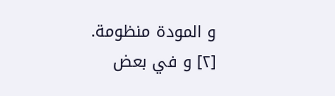و المودة منظومة.
[٢] و في بعض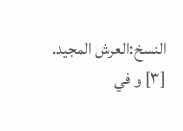النسخ:العرش المجيد.
[٣] و في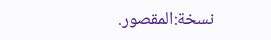نسخة:المقصور.